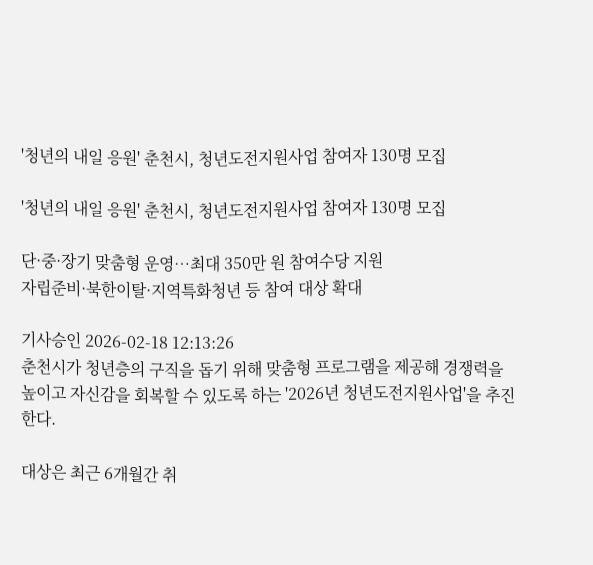'청년의 내일 응원' 춘천시, 청년도전지원사업 참여자 130명 모집

'청년의 내일 응원' 춘천시, 청년도전지원사업 참여자 130명 모집

단·중·장기 맞춤형 운영…최대 350만 원 참여수당 지원
자립준비·북한이탈·지역특화청년 등 참여 대상 확대

기사승인 2026-02-18 12:13:26
춘천시가 청년층의 구직을 돕기 위해 맞춤형 프로그램을 제공해 경쟁력을 높이고 자신감을 회복할 수 있도록 하는 '2026년 청년도전지원사업'을 추진한다.

대상은 최근 6개월간 취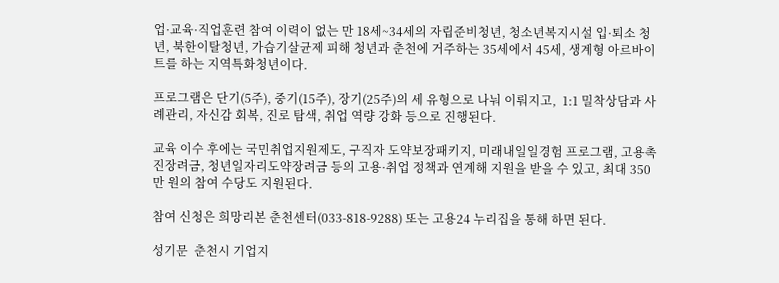업·교육·직업훈련 참여 이력이 없는 만 18세~34세의 자립준비청년, 청소년복지시설 입·퇴소 청년, 북한이탈청년, 가습기살균제 피해 청년과 춘천에 거주하는 35세에서 45세, 생계형 아르바이트를 하는 지역특화청년이다.

프로그램은 단기(5주), 중기(15주), 장기(25주)의 세 유형으로 나눠 이뤄지고,  1:1 밀착상담과 사례관리, 자신감 회복, 진로 탐색, 취업 역량 강화 등으로 진행된다.

교육 이수 후에는 국민취업지원제도, 구직자 도약보장패키지, 미래내일일경험 프로그램, 고용촉진장려금, 청년일자리도약장려금 등의 고용·취업 정책과 연계해 지원을 받을 수 있고, 최대 350만 원의 참여 수당도 지원된다.

참여 신청은 희망리본 춘천센터(033-818-9288) 또는 고용24 누리집을 통해 하면 된다.

성기문  춘천시 기업지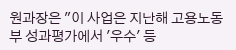원과장은 "이 사업은 지난해 고용노동부 성과평가에서 '우수' 등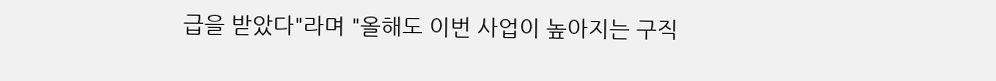급을 받았다"라며 "올해도 이번 사업이 높아지는 구직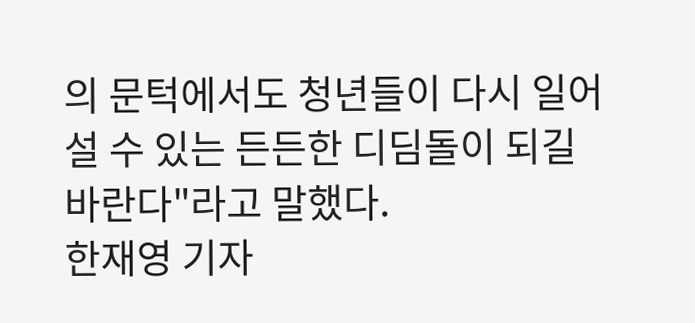의 문턱에서도 청년들이 다시 일어설 수 있는 든든한 디딤돌이 되길 바란다"라고 말했다.
한재영 기자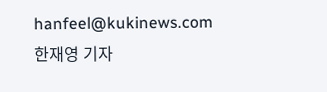hanfeel@kukinews.com
한재영 기자